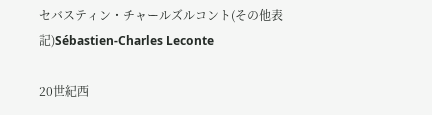セバスティン・チャールズルコント(その他表記)Sébastien-Charles Leconte

20世紀西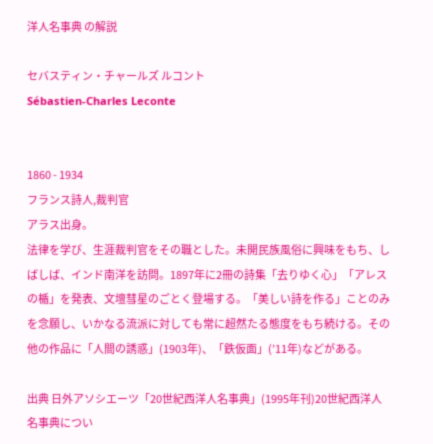洋人名事典 の解説

セバスティン・チャールズ ルコント
Sébastien-Charles Leconte


1860 - 1934
フランス詩人,裁判官
アラス出身。
法律を学び、生涯裁判官をその職とした。未開民族風俗に興味をもち、しばしば、インド南洋を訪問。1897年に2冊の詩集「去りゆく心」「アレスの楯」を発表、文壇彗星のごとく登場する。「美しい詩を作る」ことのみを念願し、いかなる流派に対しても常に超然たる態度をもち続ける。その他の作品に「人間の誘惑」(1903年)、「鉄仮面」(’11年)などがある。

出典 日外アソシエーツ「20世紀西洋人名事典」(1995年刊)20世紀西洋人名事典につい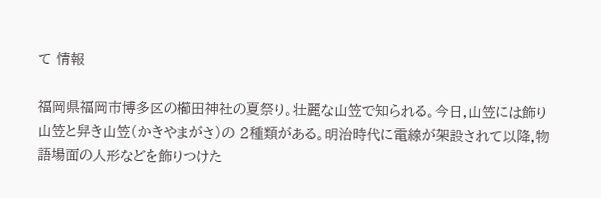て 情報

福岡県福岡市博多区の櫛田神社の夏祭り。壮麗な山笠で知られる。今日,山笠には飾り山笠と舁き山笠(かきやまがさ)の 2種類がある。明治時代に電線が架設されて以降,物語場面の人形などを飾りつけた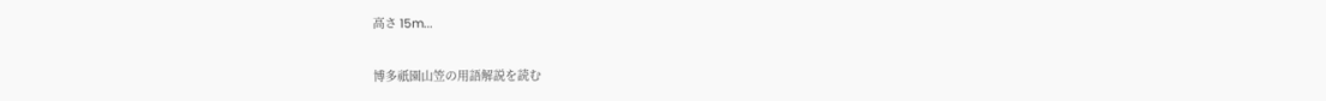高さ 15m...

博多祇園山笠の用語解説を読む